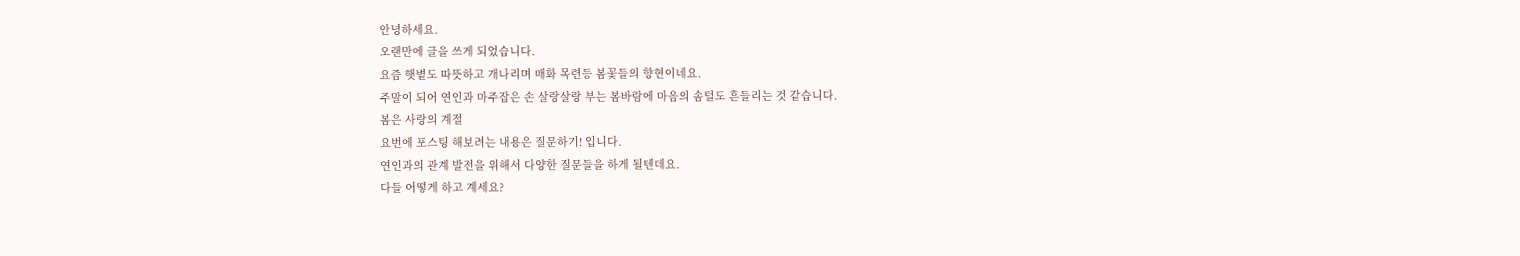안녕하세요.
오랜만에 글을 쓰게 되었습니다.
요즘 햇볕도 따뜻하고 개나리며 매화 목련등 봄꽃들의 향현이네요.
주말이 되어 연인과 마주잡은 손 살랑살랑 부는 봄바람에 마음의 솜털도 흔들리는 것 같습니다.
봄은 사랑의 계절
요번에 포스팅 해보려는 내용은 질문하기! 입니다.
연인과의 관계 발전을 위해서 다양한 질문들을 하게 될텐데요.
다들 어떻게 하고 계세요?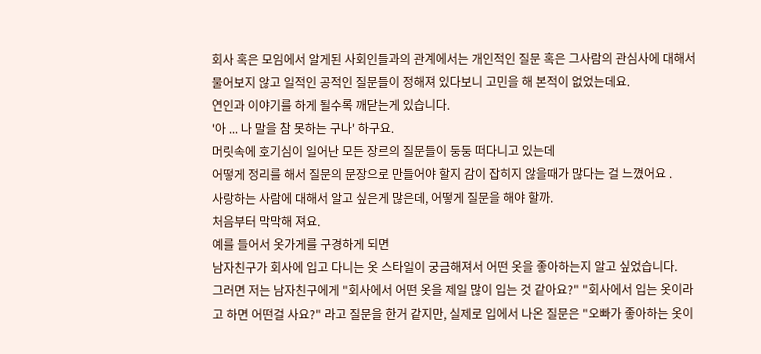회사 혹은 모임에서 알게된 사회인들과의 관계에서는 개인적인 질문 혹은 그사람의 관심사에 대해서
물어보지 않고 일적인 공적인 질문들이 정해져 있다보니 고민을 해 본적이 없었는데요.
연인과 이야기를 하게 될수록 깨닫는게 있습니다.
'아 ... 나 말을 참 못하는 구나' 하구요.
머릿속에 호기심이 일어난 모든 장르의 질문들이 둥둥 떠다니고 있는데
어떻게 정리를 해서 질문의 문장으로 만들어야 할지 감이 잡히지 않을때가 많다는 걸 느꼈어요 .
사랑하는 사람에 대해서 알고 싶은게 많은데, 어떻게 질문을 해야 할까.
처음부터 막막해 져요.
예를 들어서 옷가게를 구경하게 되면
남자친구가 회사에 입고 다니는 옷 스타일이 궁금해져서 어떤 옷을 좋아하는지 알고 싶었습니다.
그러면 저는 남자친구에게 "회사에서 어떤 옷을 제일 많이 입는 것 같아요?" "회사에서 입는 옷이라고 하면 어떤걸 사요?" 라고 질문을 한거 같지만, 실제로 입에서 나온 질문은 "오빠가 좋아하는 옷이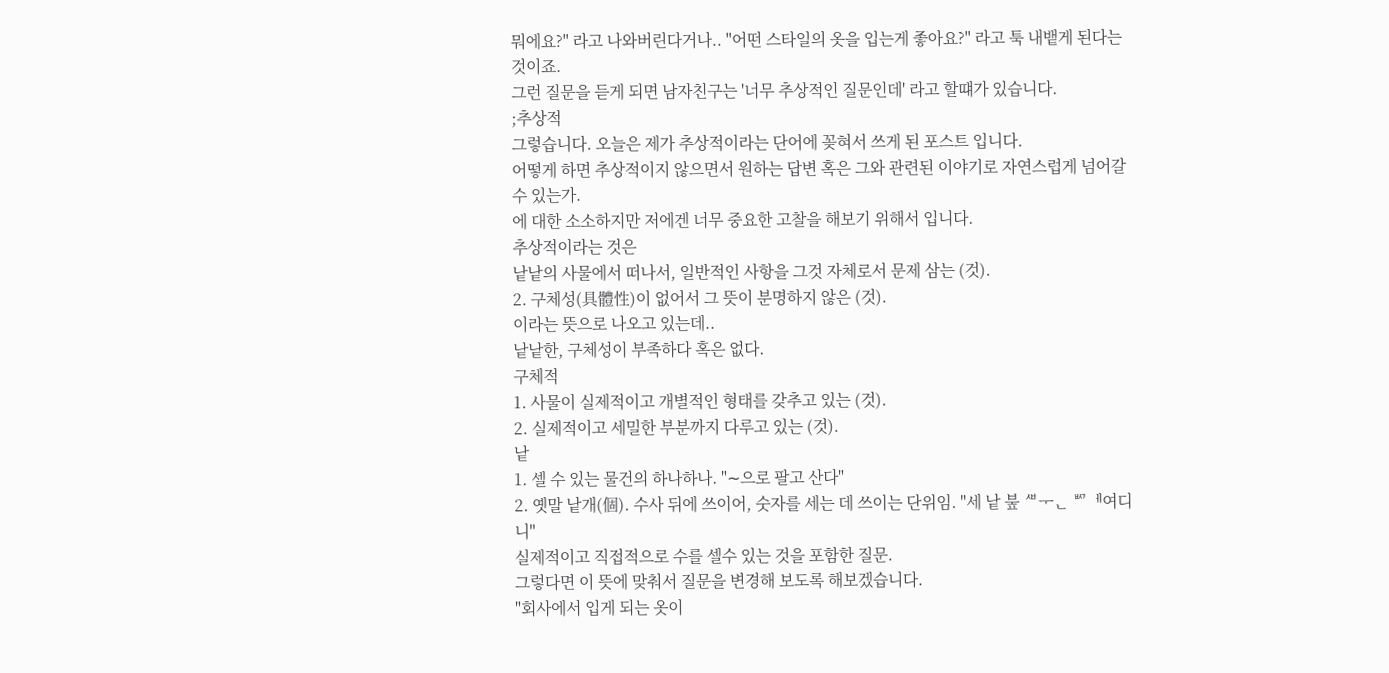뭐에요?" 라고 나와버린다거나.. "어떤 스타일의 옷을 입는게 좋아요?" 라고 툭 내뱉게 된다는 것이죠.
그런 질문을 듣게 되면 남자친구는 '너무 추상적인 질문인데' 라고 할떄가 있습니다.
;추상적
그렇습니다. 오늘은 제가 추상적이라는 단어에 꽂혀서 쓰게 된 포스트 입니다.
어떻게 하면 추상적이지 않으면서 원하는 답변 혹은 그와 관련된 이야기로 자연스럽게 넘어갈 수 있는가.
에 대한 소소하지만 저에겐 너무 중요한 고찰을 해보기 위해서 입니다.
추상적이라는 것은
낱낱의 사물에서 떠나서, 일반적인 사항을 그것 자체로서 문제 삼는 (것).
2. 구체성(具體性)이 없어서 그 뜻이 분명하지 않은 (것).
이라는 뜻으로 나오고 있는데..
낱낱한, 구체성이 부족하다 혹은 없다.
구체적
1. 사물이 실제적이고 개별적인 형태를 갖추고 있는 (것).
2. 실제적이고 세밀한 부분까지 다루고 있는 (것).
낱
1. 셀 수 있는 물건의 하나하나. "∼으로 팔고 산다"
2. 옛말 낱개(個). 수사 뒤에 쓰이어, 숫자를 세는 데 쓰이는 단위임. "세 낱 붚 ᄲᅮᆫ ᄢᅦ여디니"
실제적이고 직접적으로 수를 셀수 있는 것을 포함한 질문.
그렇다면 이 뜻에 맞춰서 질문을 변경해 보도록 해보겠습니다.
"회사에서 입게 되는 옷이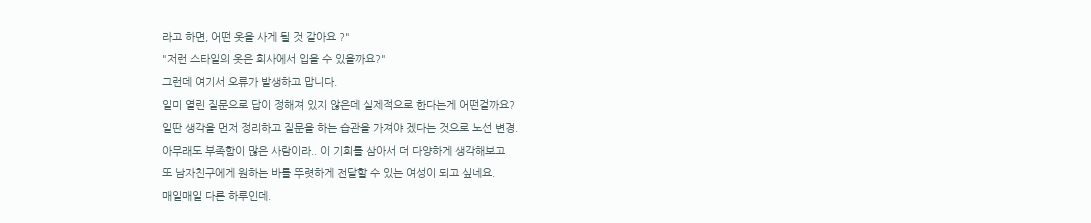라고 하면, 어떤 옷을 사게 될 것 같아요 ?"
"저런 스타일의 옷은 회사에서 입을 수 있을까요?"
그런데 여기서 오류가 발생하고 맙니다.
일미 열린 질문으로 답이 정해져 있지 않은데 실제적으로 한다는게 어떤걸까요?
일딴 생각을 먼저 정리하고 질문을 하는 습관을 가져야 겠다는 것으로 노선 변경.
아무래도 부족함이 많은 사람이라.. 이 기회를 삼아서 더 다양하게 생각해보고
또 남자친구에게 원하는 바를 뚜렷하게 전달할 수 있는 여성이 되고 싶네요.
매일매일 다른 하루인데.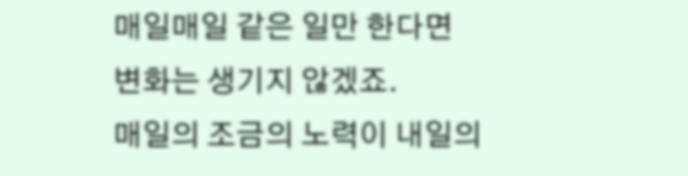매일매일 같은 일만 한다면
변화는 생기지 않겠죠.
매일의 조금의 노력이 내일의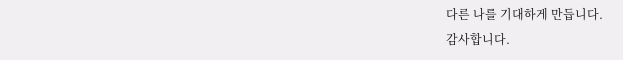다른 나를 기대하게 만듭니다.
감사합니다.